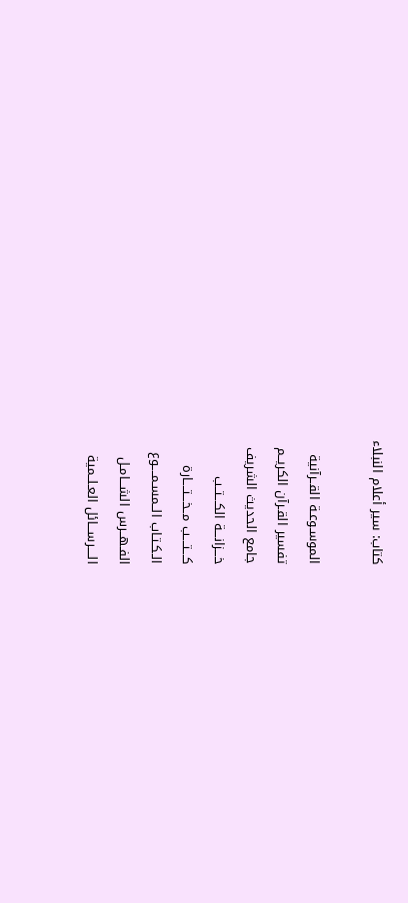كتاب: سير أعلام النبلاء

الموسـوعـة القــرآنية
تفسير القـرآن الكريــم
جامع الحديث الشريف
خـــزانـــة الكـــتــب
كـــتــــب مــخـــتــــارة
الـكـتـاب الــمسـمــــوع
الفـهــرس الشـــامـل
الــــرســـائل العـلــمية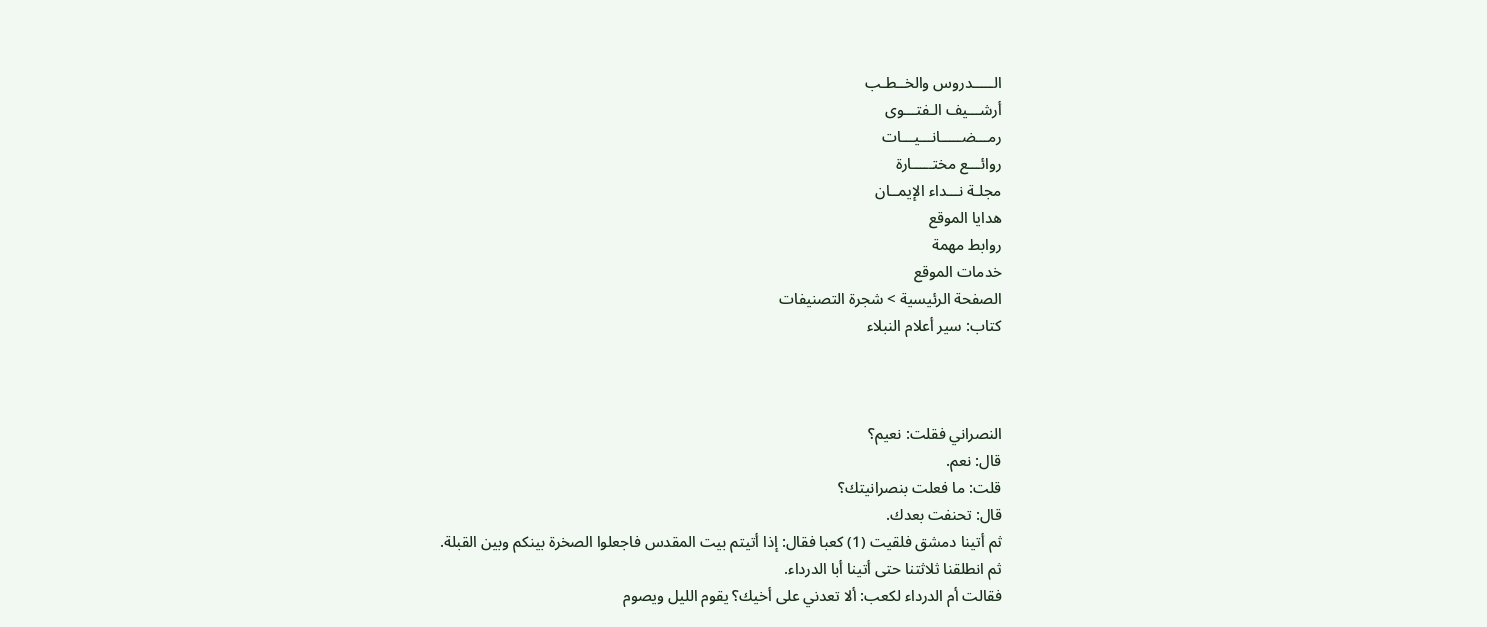الـــــدروس والخــطـب
أرشـــيف الـفتـــوى
رمـــضـــــانـــيـــات
روائـــع مختـــــارة
مجلـة نـــداء الإيمــان
هدايا الموقع
روابط مهمة
خدمات الموقع
الصفحة الرئيسية > شجرة التصنيفات
كتاب: سير أعلام النبلاء



النصراني فقلت: نعيم؟
قال: نعم.
قلت: ما فعلت بنصرانيتك؟
قال: تحنفت بعدك.
ثم أتينا دمشق فلقيت (1) كعبا فقال: إذا أتيتم بيت المقدس فاجعلوا الصخرة بينكم وبين القبلة.
ثم انطلقنا ثلاثتنا حتى أتينا أبا الدرداء.
فقالت أم الدرداء لكعب: ألا تعدني على أخيك؟ يقوم الليل ويصوم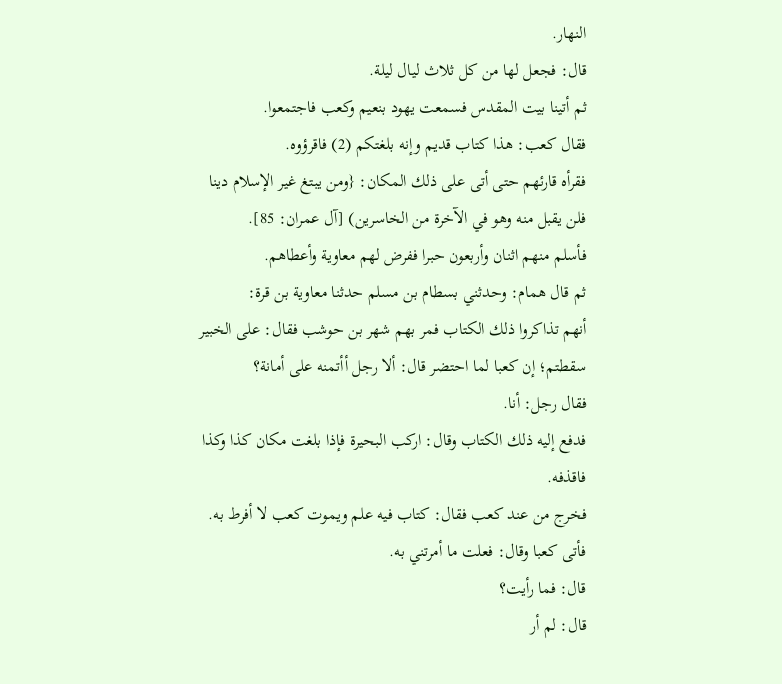النهار.
قال: فجعل لها من كل ثلاث ليال ليلة.
ثم أتينا بيت المقدس فسمعت يهود بنعيم وكعب فاجتمعوا.
فقال كعب: هذا كتاب قديم وإنه بلغتكم (2) فاقرؤوه.
فقرأه قارئهم حتى أتى على ذلك المكان: {ومن يبتغ غير الإسلام دينا فلن يقبل منه وهو في الآخرة من الخاسرين) [آل عمران: 85].
فأسلم منهم اثنان وأربعون حبرا ففرض لهم معاوية وأعطاهم.
ثم قال همام: وحدثني بسطام بن مسلم حدثنا معاوية بن قرة:
أنهم تذاكروا ذلك الكتاب فمر بهم شهر بن حوشب فقال: على الخبير سقطتم؛ إن كعبا لما احتضر قال: ألا رجل أأتمنه على أمانة؟
فقال رجل: أنا.
فدفع إليه ذلك الكتاب وقال: اركب البحيرة فإذا بلغت مكان كذا وكذا فاقذفه.
فخرج من عند كعب فقال: كتاب فيه علم ويموت كعب لا أفرط به.
فأتى كعبا وقال: فعلت ما أمرتني به.
قال: فما رأيت؟
قال: لم أر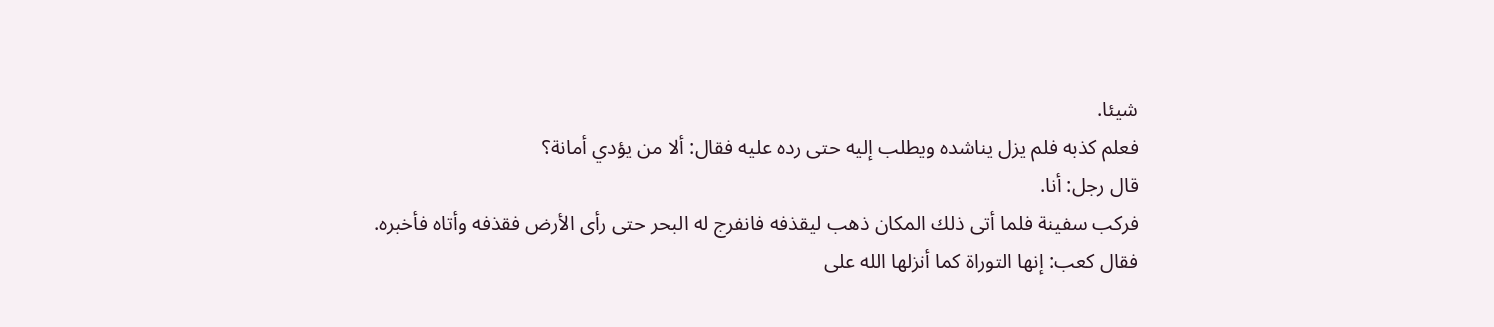شيئا.
فعلم كذبه فلم يزل يناشده ويطلب إليه حتى رده عليه فقال: ألا من يؤدي أمانة؟
قال رجل: أنا.
فركب سفينة فلما أتى ذلك المكان ذهب ليقذفه فانفرج له البحر حتى رأى الأرض فقذفه وأتاه فأخبره.
فقال كعب: إنها التوراة كما أنزلها الله على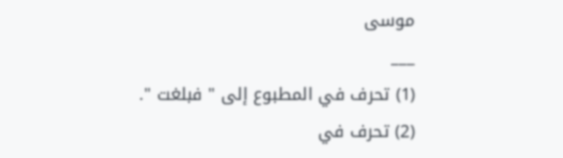موسى
___
(1) تحرف في المطبوع إلى " فبلغت ".
(2) تحرف في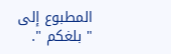المطبوع إلى " بلغكم ".